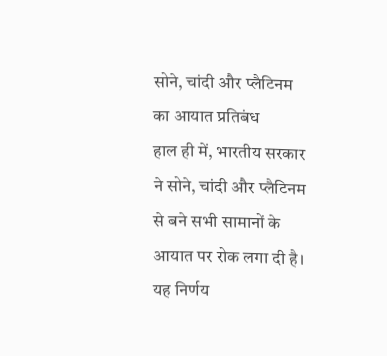सोने, चांदी और प्लैटिनम का आयात प्रतिबंध
हाल ही में, भारतीय सरकार ने सोने, चांदी और प्लैटिनम से बने सभी सामानों के आयात पर रोक लगा दी है। यह निर्णय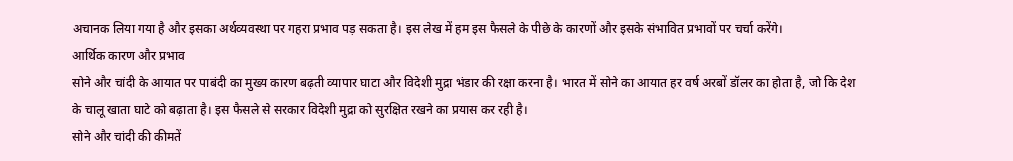अचानक लिया गया है और इसका अर्थव्यवस्था पर गहरा प्रभाव पड़ सकता है। इस लेख में हम इस फैसले के पीछे के कारणों और इसके संभावित प्रभावों पर चर्चा करेंगे।
आर्थिक कारण और प्रभाव
सोने और चांदी के आयात पर पाबंदी का मुख्य कारण बढ़ती व्यापार घाटा और विदेशी मुद्रा भंडार की रक्षा करना है। भारत में सोने का आयात हर वर्ष अरबों डॉलर का होता है, जो कि देश के चालू खाता घाटे को बढ़ाता है। इस फैसले से सरकार विदेशी मुद्रा को सुरक्षित रखने का प्रयास कर रही है।
सोने और चांदी की कीमतें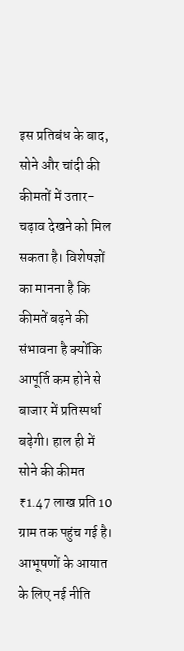इस प्रतिबंध के बाद, सोने और चांदी की कीमतों में उतार-चढ़ाव देखने को मिल सकता है। विशेषज्ञों का मानना है कि कीमतें बढ़ने की संभावना है क्योंकि आपूर्ति कम होने से बाजार में प्रतिस्पर्धा बढ़ेगी। हाल ही में सोने की कीमत ₹1.47 लाख प्रति 10 ग्राम तक पहुंच गई है।
आभूषणों के आयात के लिए नई नीति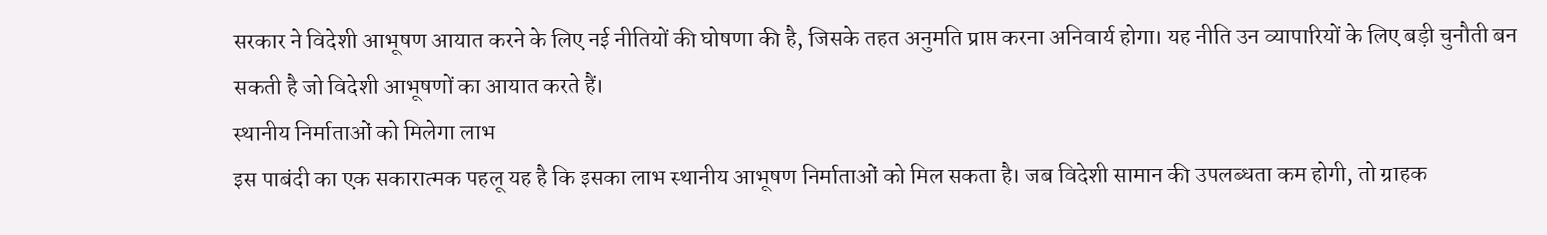सरकार ने विदेशी आभूषण आयात करने के लिए नई नीतियों की घोषणा की है, जिसके तहत अनुमति प्राप्त करना अनिवार्य होगा। यह नीति उन व्यापारियों के लिए बड़ी चुनौती बन सकती है जो विदेशी आभूषणों का आयात करते हैं।
स्थानीय निर्माताओं को मिलेगा लाभ
इस पाबंदी का एक सकारात्मक पहलू यह है कि इसका लाभ स्थानीय आभूषण निर्माताओं को मिल सकता है। जब विदेशी सामान की उपलब्धता कम होगी, तो ग्राहक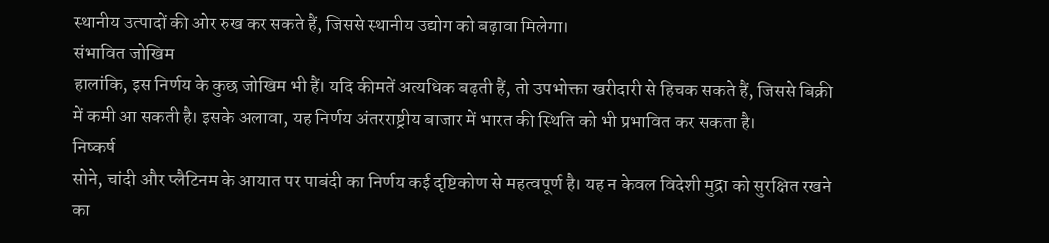स्थानीय उत्पादों की ओर रुख कर सकते हैं, जिससे स्थानीय उद्योग को बढ़ावा मिलेगा।
संभावित जोखिम
हालांकि, इस निर्णय के कुछ जोखिम भी हैं। यदि कीमतें अत्यधिक बढ़ती हैं, तो उपभोक्ता खरीदारी से हिचक सकते हैं, जिससे बिक्री में कमी आ सकती है। इसके अलावा, यह निर्णय अंतरराष्ट्रीय बाजार में भारत की स्थिति को भी प्रभावित कर सकता है।
निष्कर्ष
सोने, चांदी और प्लैटिनम के आयात पर पाबंदी का निर्णय कई दृष्टिकोण से महत्वपूर्ण है। यह न केवल विदेशी मुद्रा को सुरक्षित रखने का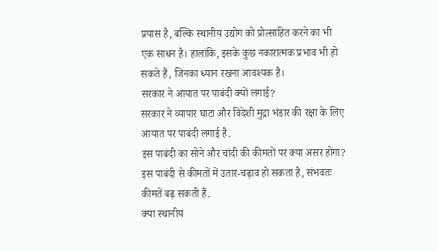प्रयास है, बल्कि स्थानीय उद्योग को प्रोत्साहित करने का भी एक साधन है। हालांकि, इसके कुछ नकारात्मक प्रभाव भी हो सकते हैं, जिनका ध्यान रखना आवश्यक है।
सरकार ने आयात पर पाबंदी क्यों लगाई?
सरकार ने व्यापार घाटा और विदेशी मुद्रा भंडार की रक्षा के लिए आयात पर पाबंदी लगाई है.
इस पाबंदी का सोने और चांदी की कीमतों पर क्या असर होगा?
इस पाबंदी से कीमतों में उतार-चढ़ाव हो सकता है, संभवतः कीमतें बढ़ सकती हैं.
क्या स्थानीय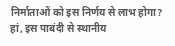निर्माताओं को इस निर्णय से लाभ होगा?
हां, इस पाबंदी से स्थानीय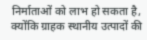निर्माताओं को लाभ हो सकता है, क्योंकि ग्राहक स्थानीय उत्पादों की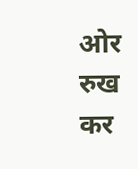ओर रुख कर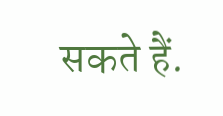सकते हैं.